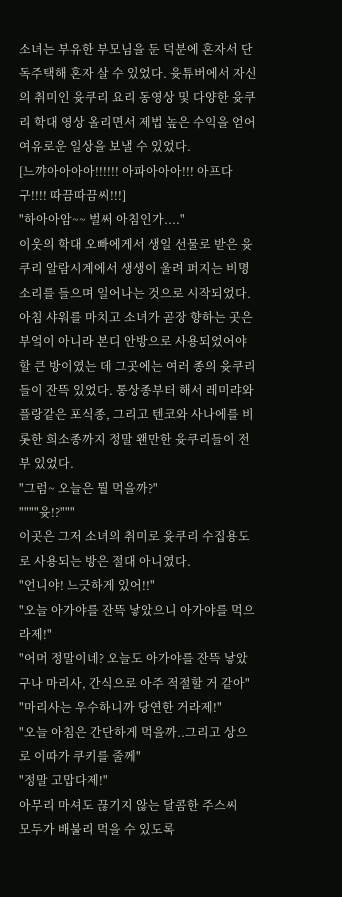소녀는 부유한 부모님을 둔 덕분에 혼자서 단독주택해 혼자 살 수 있었다. 윳튜버에서 자신의 취미인 윳쿠리 요리 동영상 및 다양한 윳쿠리 학대 영상 올리면서 제법 높은 수익을 얻어 여유로운 일상을 보낼 수 있었다.
[느꺄아아아아!!!!!! 아파아아아!!! 아프다구!!!! 따끔따끔씨!!!]
"하아아암~~ 벌써 아침인가...."
이웃의 학대 오빠에게서 생일 선물로 받은 윳쿠리 알람시계에서 생생이 울려 퍼지는 비명소리를 들으며 일어나는 것으로 시작되었다.
아침 샤워를 마치고 소녀가 곧장 향하는 곳은 부엌이 아니라 본디 안방으로 사용되었어야 할 큰 방이였는 데 그곳에는 여러 종의 윳쿠리들이 잔뜩 있었다. 통상종부터 해서 레미랴와 플랑같은 포식종, 그리고 텐코와 사나에를 비롯한 희소종까지 정말 왠만한 윳쿠리들이 전부 있었다.
"그럼~ 오늘은 뭘 먹을까?"
""""윳!?"""
이곳은 그저 소녀의 취미로 윳쿠리 수집용도로 사용되는 방은 절대 아니였다.
"언니야! 느긋하게 있어!!"
"오늘 아가야를 잔뜩 낳았으니 아가야를 먹으라제!"
"어머 정말이네? 오늘도 아가야를 잔뜩 낳았구나 마리사, 간식으로 아주 적절할 거 같아"
"마리사는 우수하니까 당연한 거라제!"
"오늘 아침은 간단하게 먹을까..그리고 상으로 이따가 쿠키를 줄께"
"정말 고맙다제!"
아무리 마셔도 끊기지 않는 달콤한 주스씨
모두가 배불리 먹을 수 있도록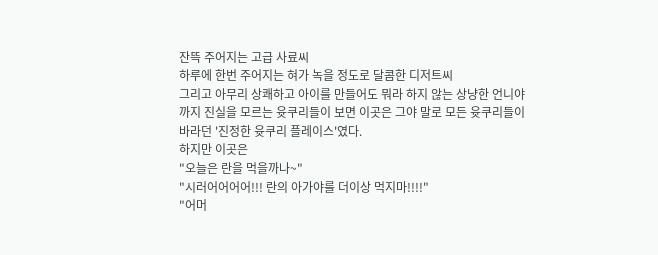잔뜩 주어지는 고급 사료씨
하루에 한번 주어지는 혀가 녹을 정도로 달콤한 디저트씨
그리고 아무리 상쾌하고 아이를 만들어도 뭐라 하지 않는 상냥한 언니야까지 진실을 모르는 윳쿠리들이 보면 이곳은 그야 말로 모든 윳쿠리들이 바라던 '진정한 윳쿠리 플레이스'였다.
하지만 이곳은
"오늘은 란을 먹을까나~"
"시러어어어어!!! 란의 아가야를 더이상 먹지마!!!!"
"어머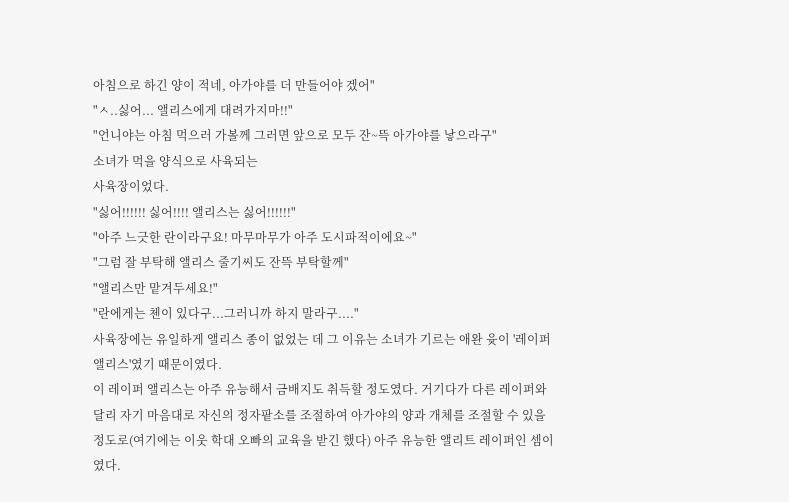아침으로 하긴 양이 적네, 아가야를 더 만들어야 겠어"
"ㅅ..싫어... 앨리스에게 대려가지마!!"
"언니야는 아침 먹으러 가볼께 그러면 앞으로 모두 잔~뜩 아가야를 낳으라구"
소녀가 먹을 양식으로 사육되는
사육장이었다.
"싫어!!!!!! 싫어!!!! 앨리스는 싫어!!!!!!"
"아주 느긋한 란이라구요! 마무마무가 아주 도시파적이에요~"
"그럼 잘 부탁해 앨리스 줄기씨도 잔뜩 부탁할께"
"앨리스만 맡겨두세요!"
"란에게는 첸이 있다구...그러니까 하지 말라구...."
사육장에는 유일하게 앨리스 종이 없었는 데 그 이유는 소녀가 기르는 애완 윳이 '레이퍼 앨리스'였기 때문이였다.
이 레이퍼 앨리스는 아주 유능해서 금배지도 취득할 정도였다. 거기다가 다른 레이퍼와 달리 자기 마음대로 자신의 정자팥소를 조절하여 아가야의 양과 개체를 조절할 수 있을 정도로(여기에는 이웃 학대 오빠의 교육을 받긴 했다) 아주 유능한 앨리트 레이퍼인 셈이였다.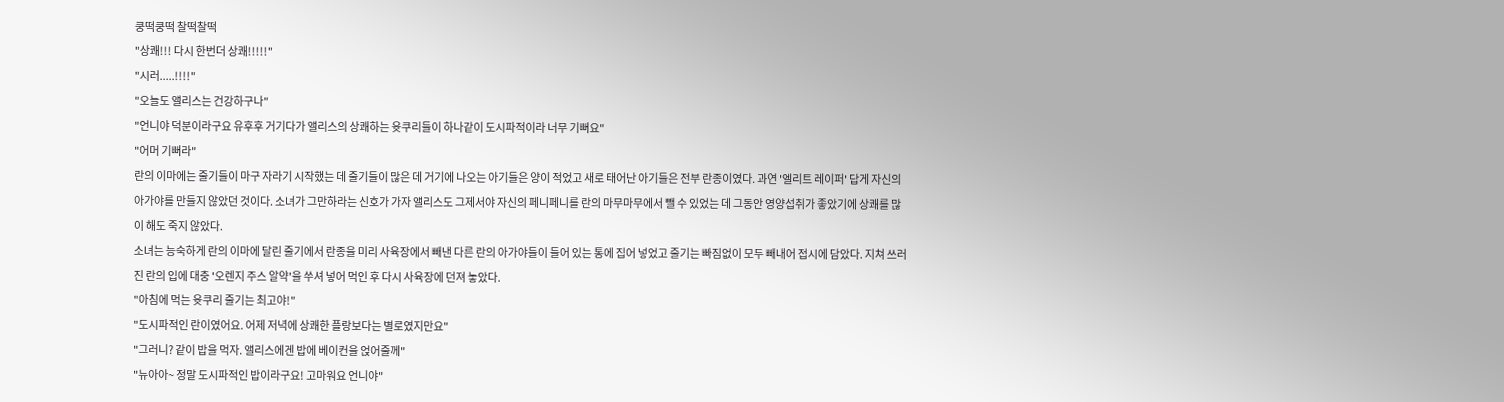쿵떡쿵떡 찰떡찰떡
"상쾌!!! 다시 한번더 상쾌!!!!!"
"시러.....!!!!"
"오늘도 앨리스는 건강하구나"
"언니야 덕분이라구요 유후후 거기다가 앨리스의 상쾌하는 윳쿠리들이 하나같이 도시파적이라 너무 기뻐요"
"어머 기뻐라"
란의 이마에는 줄기들이 마구 자라기 시작했는 데 줄기들이 많은 데 거기에 나오는 아기들은 양이 적었고 새로 태어난 아기들은 전부 란종이였다. 과연 '엘리트 레이퍼' 답게 자신의 아가야를 만들지 않았던 것이다. 소녀가 그만하라는 신호가 가자 앨리스도 그제서야 자신의 페니페니를 란의 마무마무에서 뺄 수 있었는 데 그동안 영양섭취가 좋았기에 상쾌를 많이 해도 죽지 않았다.
소녀는 능숙하게 란의 이마에 달린 줄기에서 란종을 미리 사육장에서 빼낸 다른 란의 아가야들이 들어 있는 통에 집어 넣었고 줄기는 빠짐없이 모두 빼내어 접시에 담았다. 지쳐 쓰러진 란의 입에 대충 '오렌지 주스 알약'을 쑤셔 넣어 먹인 후 다시 사육장에 던져 놓았다.
"아침에 먹는 윳쿠리 줄기는 최고야!"
"도시파적인 란이였어요. 어제 저녁에 상쾌한 플랑보다는 별로였지만요"
"그러니? 같이 밥을 먹자. 앨리스에겐 밥에 베이컨을 얹어줄께"
"뉴아아~ 정말 도시파적인 밥이라구요! 고마워요 언니야"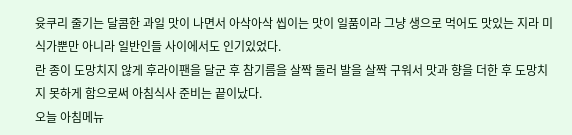윳쿠리 줄기는 달콤한 과일 맛이 나면서 아삭아삭 씹이는 맛이 일품이라 그냥 생으로 먹어도 맛있는 지라 미식가뿐만 아니라 일반인들 사이에서도 인기있었다.
란 종이 도망치지 않게 후라이팬을 달군 후 참기름을 살짝 둘러 발을 살짝 구워서 맛과 향을 더한 후 도망치지 못하게 함으로써 아침식사 준비는 끝이났다.
오늘 아침메뉴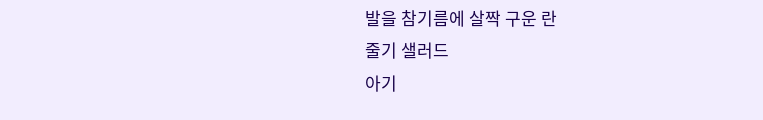발을 참기름에 살짝 구운 란
줄기 샐러드
아기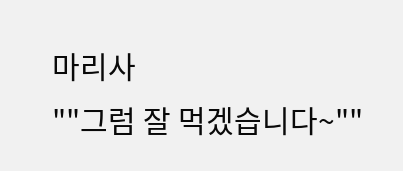마리사
""그럼 잘 먹겠습니다~""